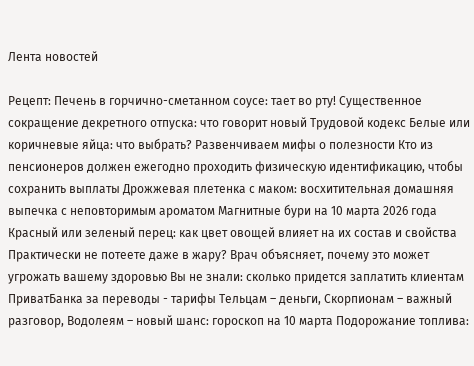Лента новостей

Рецепт: Печень в горчично-сметанном соусе: тает во рту! Существенное сокращение декретного отпуска: что говорит новый Трудовой кодекс Белые или коричневые яйца: что выбрать? Развенчиваем мифы о полезности Кто из пенсионеров должен ежегодно проходить физическую идентификацию, чтобы сохранить выплаты Дрожжевая плетенка с маком: восхитительная домашняя выпечка с неповторимым ароматом Магнитные бури на 10 марта 2026 года Красный или зеленый перец: как цвет овощей влияет на их состав и свойства Практически не потеете даже в жару? Врач объясняет, почему это может угрожать вашему здоровью Вы не знали: сколько придется заплатить клиентам ПриватБанка за переводы - тарифы Тельцам – деньги, Скорпионам – важный разговор, Водолеям – новый шанс: гороскоп на 10 марта Подорожание топлива: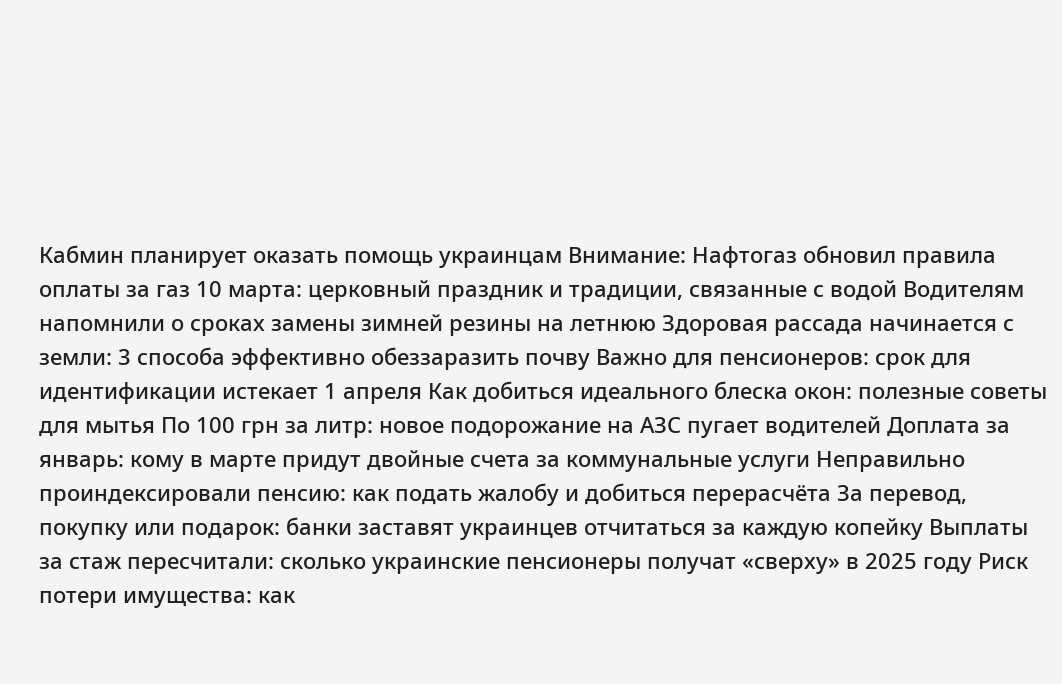Кабмин планирует оказать помощь украинцам Внимание: Нафтогаз обновил правила оплаты за газ 10 марта: церковный праздник и традиции, связанные с водой Водителям напомнили о сроках замены зимней резины на летнюю Здоровая рассада начинается с земли: 3 способа эффективно обеззаразить почву Важно для пенсионеров: срок для идентификации истекает 1 апреля Как добиться идеального блеска окон: полезные советы для мытья По 100 грн за литр: новое подорожание на АЗС пугает водителей Доплата за январь: кому в марте придут двойные счета за коммунальные услуги Неправильно проиндексировали пенсию: как подать жалобу и добиться перерасчёта За перевод, покупку или подарок: банки заставят украинцев отчитаться за каждую копейку Выплаты за стаж пересчитали: сколько украинские пенсионеры получат «сверху» в 2025 году Риск потери имущества: как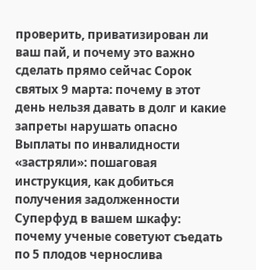проверить, приватизирован ли ваш пай, и почему это важно сделать прямо сейчас Сорок святых 9 марта: почему в этот день нельзя давать в долг и какие запреты нарушать опасно Выплаты по инвалидности «застряли»: пошаговая инструкция, как добиться получения задолженности Суперфуд в вашем шкафу: почему ученые советуют съедать по 5 плодов чернослива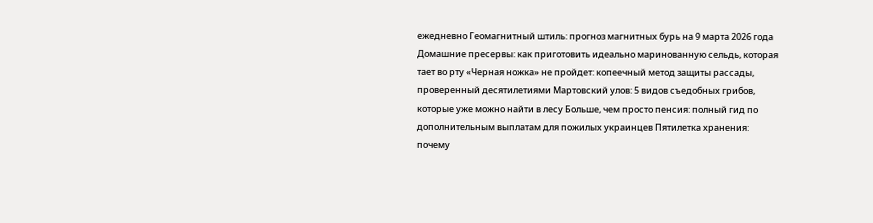ежедневно Геомагнитный штиль: прогноз магнитных бурь на 9 марта 2026 года Домашние пресервы: как приготовить идеально маринованную сельдь, которая тает во рту «Черная ножка» не пройдет: копеечный метод защиты рассады, проверенный десятилетиями Мартовский улов: 5 видов съедобных грибов, которые уже можно найти в лесу Больше, чем просто пенсия: полный гид по дополнительным выплатам для пожилых украинцев Пятилетка хранения: почему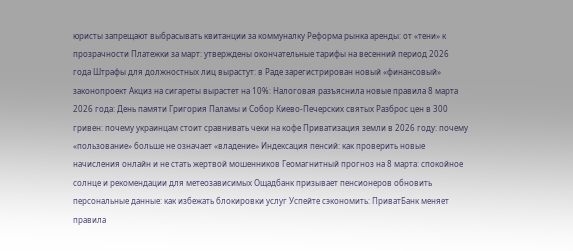юристы запрещают выбрасывать квитанции за коммуналку Реформа рынка аренды: от «тени» к прозрачности Платежки за март: утверждены окончательные тарифы на весенний период 2026 года Штрафы для должностных лиц вырастут: в Раде зарегистрирован новый «финансовый» законопроект Акциз на сигареты вырастет на 10%: Налоговая разъяснила новые правила 8 марта 2026 года: День памяти Григория Паламы и Собор Киево-Печерских святых Разброс цен в 300 гривен: почему украинцам стоит сравнивать чеки на кофе Приватизация земли в 2026 году: почему «пользование» больше не означает «владение» Индексация пенсий: как проверить новые начисления онлайн и не стать жертвой мошенников Геомагнитный прогноз на 8 марта: спокойное солнце и рекомендации для метеозависимых Ощадбанк призывает пенсионеров обновить персональные данные: как избежать блокировки услуг Успейте сэкономить: ПриватБанк меняет правила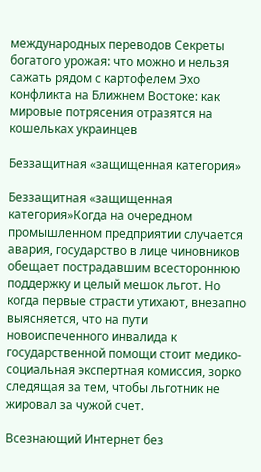международных переводов Секреты богатого урожая: что можно и нельзя сажать рядом с картофелем Эхо конфликта на Ближнем Востоке: как мировые потрясения отразятся на кошельках украинцев

Беззащитная «защищенная категория»

Беззащитная «защищенная категория»Когда на очередном промышленном предприятии случается авария, государство в лице чиновников обещает пострадавшим всестороннюю поддержку и целый мешок льгот. Но когда первые страсти утихают, внезапно выясняется, что на пути новоиспеченного инвалида к государственной помощи стоит медико-социальная экспертная комиссия, зорко следящая за тем, чтобы льготник не жировал за чужой счет.

Всезнающий Интернет без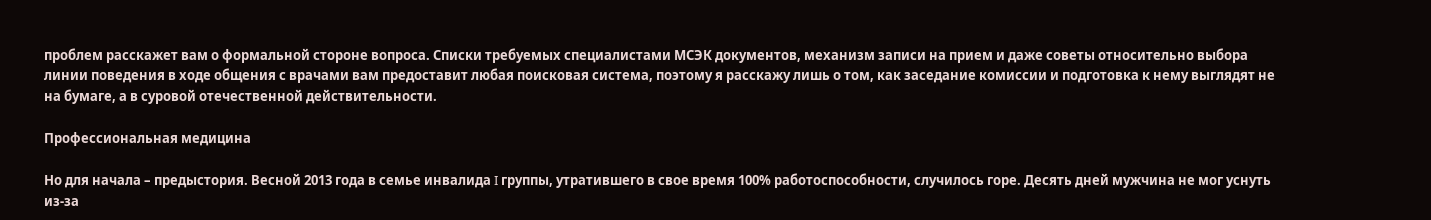проблем расскажет вам о формальной стороне вопроса. Списки требуемых специалистами МСЭК документов, механизм записи на прием и даже советы относительно выбора линии поведения в ходе общения с врачами вам предоставит любая поисковая система, поэтому я расскажу лишь о том, как заседание комиссии и подготовка к нему выглядят не на бумаге, а в суровой отечественной действительности.

Профессиональная медицина

Но для начала – предыстория. Весной 2013 года в семье инвалида I группы, утратившего в свое время 100% работоспособности, случилось горе. Десять дней мужчина не мог уснуть из-за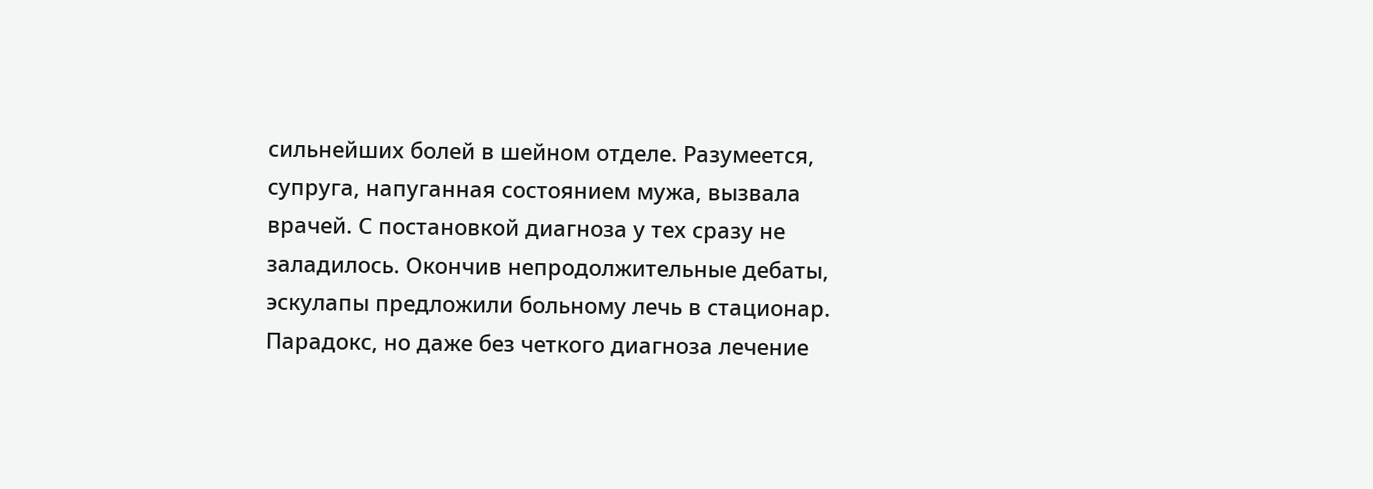сильнейших болей в шейном отделе. Разумеется, супруга, напуганная состоянием мужа, вызвала врачей. С постановкой диагноза у тех сразу не заладилось. Окончив непродолжительные дебаты, эскулапы предложили больному лечь в стационар. Парадокс, но даже без четкого диагноза лечение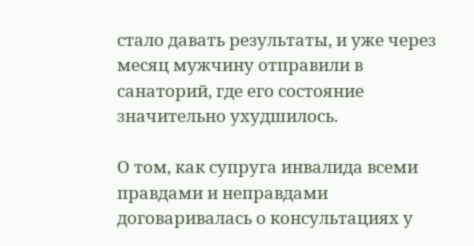стало давать результаты, и уже через месяц мужчину отправили в санаторий, где его состояние значительно ухудшилось.

О том, как супруга инвалида всеми правдами и неправдами договаривалась о консультациях у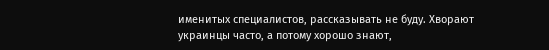именитых специалистов, рассказывать не буду. Хворают украинцы часто, а потому хорошо знают,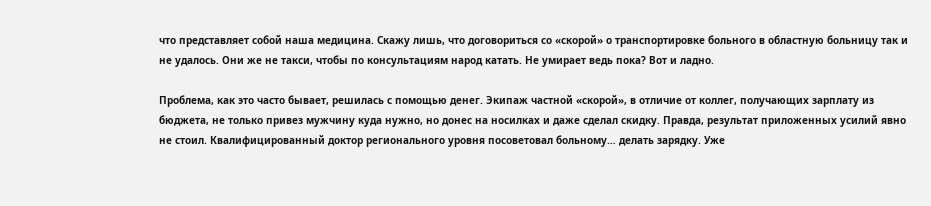что представляет собой наша медицина. Скажу лишь, что договориться со «скорой» о транспортировке больного в областную больницу так и не удалось. Они же не такси, чтобы по консультациям народ катать. Не умирает ведь пока? Вот и ладно.

Проблема, как это часто бывает, решилась с помощью денег. Экипаж частной «скорой», в отличие от коллег, получающих зарплату из бюджета, не только привез мужчину куда нужно, но донес на носилках и даже сделал скидку. Правда, результат приложенных усилий явно не стоил. Квалифицированный доктор регионального уровня посоветовал больному… делать зарядку. Уже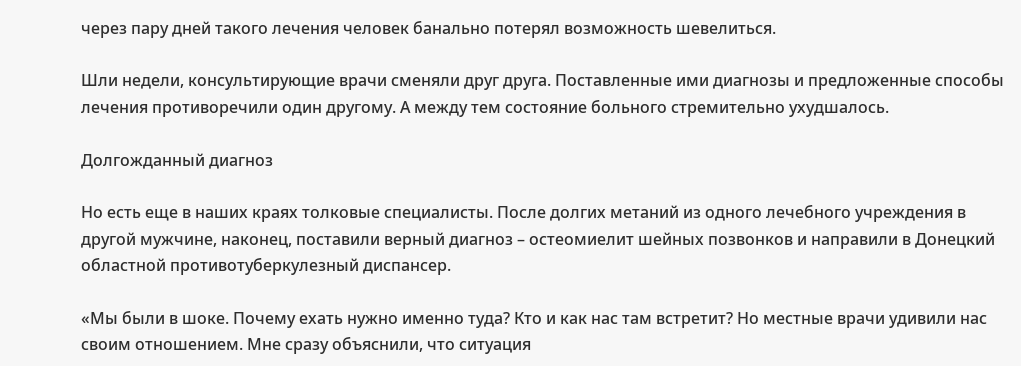через пару дней такого лечения человек банально потерял возможность шевелиться.

Шли недели, консультирующие врачи сменяли друг друга. Поставленные ими диагнозы и предложенные способы лечения противоречили один другому. А между тем состояние больного стремительно ухудшалось.

Долгожданный диагноз

Но есть еще в наших краях толковые специалисты. После долгих метаний из одного лечебного учреждения в другой мужчине, наконец, поставили верный диагноз – остеомиелит шейных позвонков и направили в Донецкий областной противотуберкулезный диспансер.

«Мы были в шоке. Почему ехать нужно именно туда? Кто и как нас там встретит? Но местные врачи удивили нас своим отношением. Мне сразу объяснили, что ситуация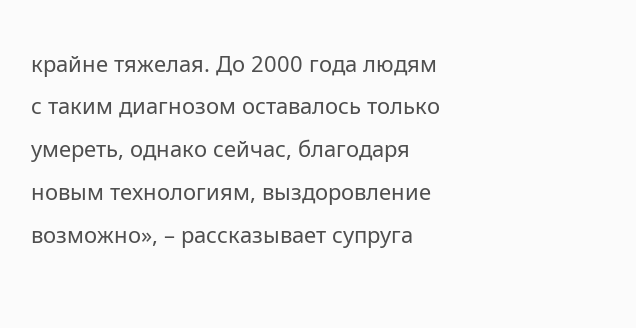крайне тяжелая. До 2000 года людям с таким диагнозом оставалось только умереть, однако сейчас, благодаря новым технологиям, выздоровление возможно», – рассказывает супруга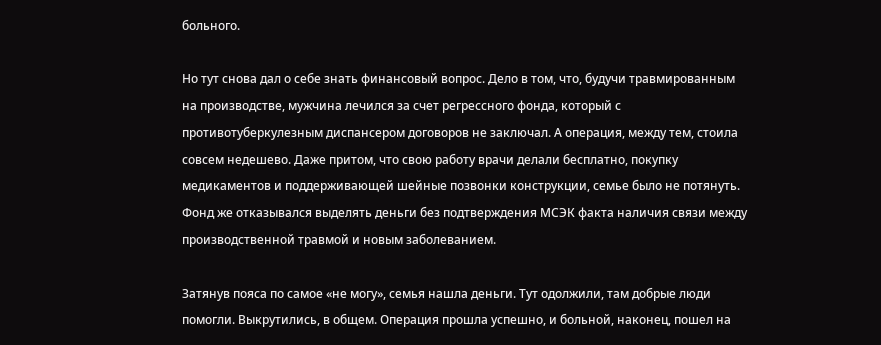больного.

Но тут снова дал о себе знать финансовый вопрос. Дело в том, что, будучи травмированным на производстве, мужчина лечился за счет регрессного фонда, который с противотуберкулезным диспансером договоров не заключал. А операция, между тем, стоила совсем недешево. Даже притом, что свою работу врачи делали бесплатно, покупку медикаментов и поддерживающей шейные позвонки конструкции, семье было не потянуть. Фонд же отказывался выделять деньги без подтверждения МСЭК факта наличия связи между производственной травмой и новым заболеванием.

Затянув пояса по самое «не могу», семья нашла деньги. Тут одолжили, там добрые люди помогли. Выкрутились, в общем. Операция прошла успешно, и больной, наконец, пошел на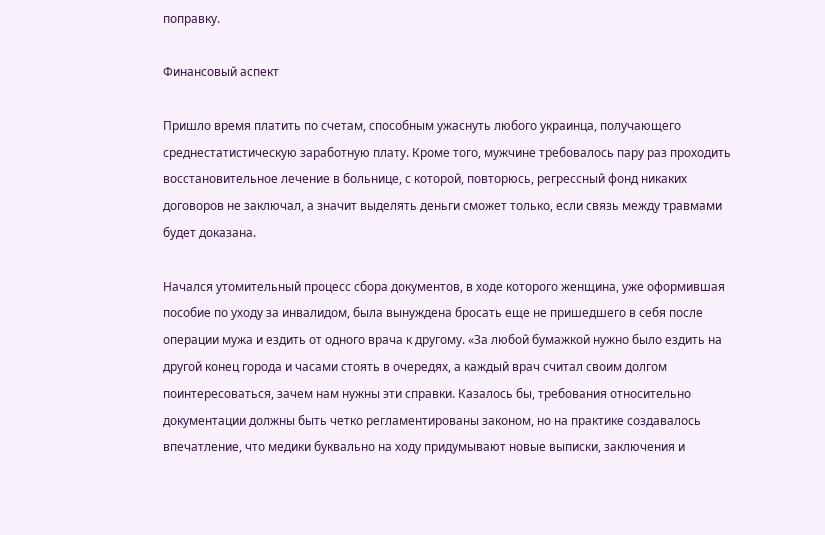поправку.

Финансовый аспект

Пришло время платить по счетам, способным ужаснуть любого украинца, получающего среднестатистическую заработную плату. Кроме того, мужчине требовалось пару раз проходить восстановительное лечение в больнице, с которой, повторюсь, регрессный фонд никаких договоров не заключал, а значит выделять деньги сможет только, если связь между травмами будет доказана.

Начался утомительный процесс сбора документов, в ходе которого женщина, уже оформившая пособие по уходу за инвалидом, была вынуждена бросать еще не пришедшего в себя после операции мужа и ездить от одного врача к другому. «За любой бумажкой нужно было ездить на другой конец города и часами стоять в очередях, а каждый врач считал своим долгом поинтересоваться, зачем нам нужны эти справки. Казалось бы, требования относительно документации должны быть четко регламентированы законом, но на практике создавалось впечатление, что медики буквально на ходу придумывают новые выписки, заключения и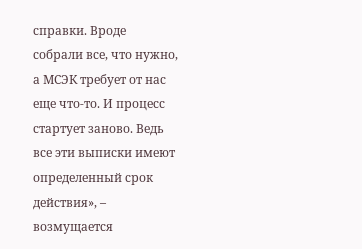справки. Вроде собрали все, что нужно, а МСЭК требует от нас еще что-то. И процесс стартует заново. Ведь все эти выписки имеют определенный срок действия», – возмущается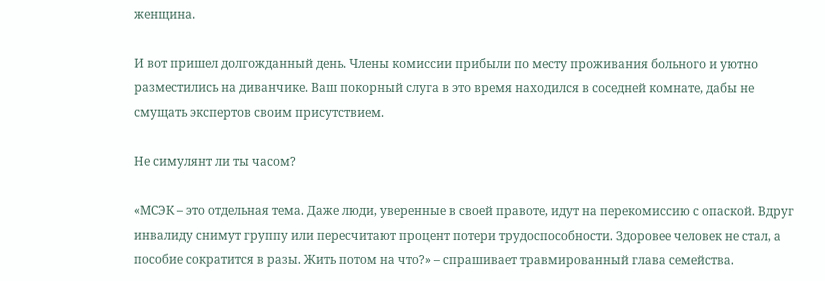женщина.

И вот пришел долгожданный день. Члены комиссии прибыли по месту проживания больного и уютно разместились на диванчике. Ваш покорный слуга в это время находился в соседней комнате, дабы не смущать экспертов своим присутствием.

Не симулянт ли ты часом?

«МСЭК – это отдельная тема. Даже люди, уверенные в своей правоте, идут на перекомиссию с опаской. Вдруг инвалиду снимут группу или пересчитают процент потери трудоспособности. Здоровее человек не стал, а пособие сократится в разы. Жить потом на что?» – спрашивает травмированный глава семейства.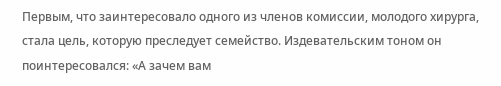Первым, что заинтересовало одного из членов комиссии, молодого хирурга, стала цель, которую преследует семейство. Издевательским тоном он поинтересовался: «А зачем вам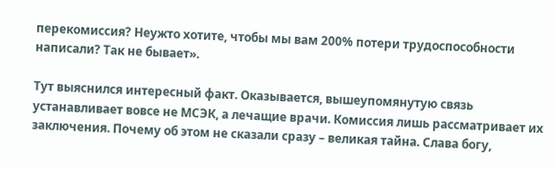перекомиссия? Неужто хотите, чтобы мы вам 200% потери трудоспособности написали? Так не бывает».

Тут выяснился интересный факт. Оказывается, вышеупомянутую связь устанавливает вовсе не МСЭК, а лечащие врачи. Комиссия лишь рассматривает их заключения. Почему об этом не сказали сразу – великая тайна. Слава богу,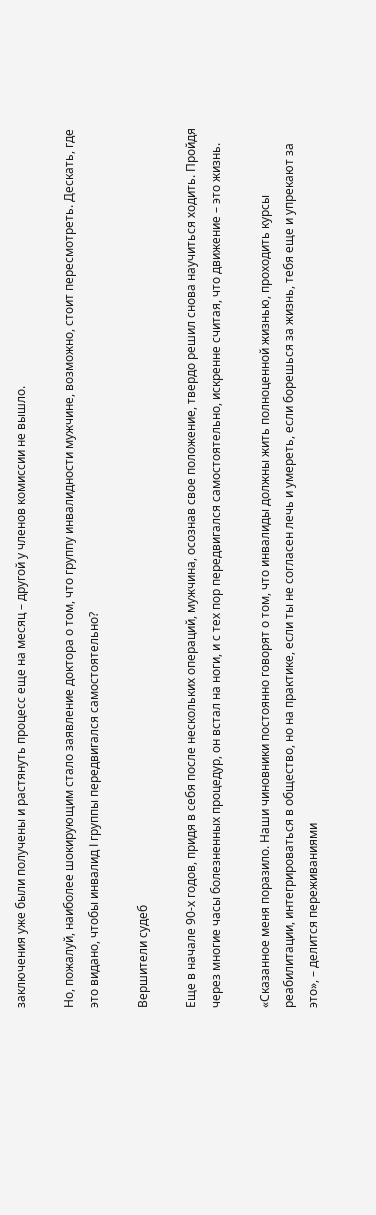заключения уже были получены и растянуть процесс еще на месяц – другой у членов комиссии не вышло.

Но, пожалуй, наиболее шокирующим стало заявление доктора о том, что группу инвалидности мужчине, возможно, стоит пересмотреть. Дескать, где это видано, чтобы инвалид I группы передвигался самостоятельно?

Вершители судеб

Еще в начале 90-х годов, придя в себя после нескольких операций, мужчина, осознав свое положение, твердо решил снова научиться ходить. Пройдя через многие часы болезненных процедур, он встал на ноги, и с тех пор передвигался самостоятельно, искренне считая, что движение – это жизнь.

«Сказанное меня поразило. Наши чиновники постоянно говорят о том, что инвалиды должны жить полноценной жизнью, проходить курсы реабилитации, интегрироваться в общество, но на практике, если ты не согласен лечь и умереть, если борешься за жизнь, тебя еще и упрекают за это», – делится переживаниями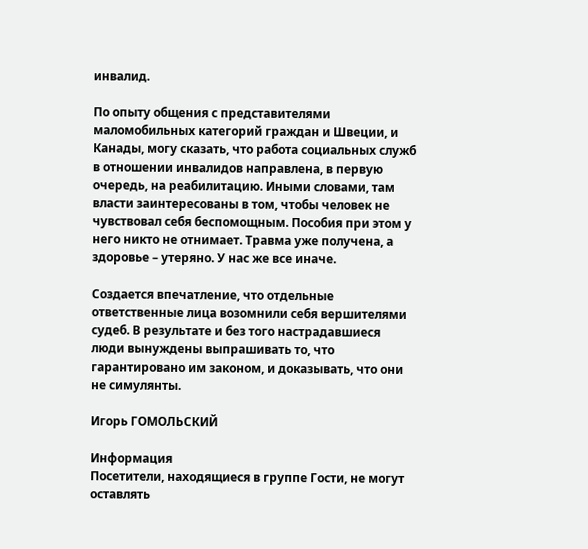инвалид.

По опыту общения с представителями маломобильных категорий граждан и Швеции, и Канады, могу сказать, что работа социальных служб в отношении инвалидов направлена, в первую очередь, на реабилитацию. Иными словами, там власти заинтересованы в том, чтобы человек не чувствовал себя беспомощным. Пособия при этом у него никто не отнимает. Травма уже получена, а здоровье – утеряно. У нас же все иначе.

Создается впечатление, что отдельные ответственные лица возомнили себя вершителями судеб. В результате и без того настрадавшиеся люди вынуждены выпрашивать то, что гарантировано им законом, и доказывать, что они не симулянты.

Игорь ГОМОЛЬСКИЙ

Информация
Посетители, находящиеся в группе Гости, не могут оставлять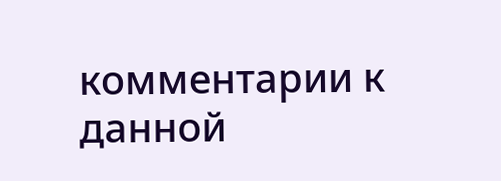комментарии к данной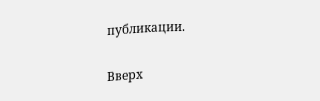публикации.

Вверх